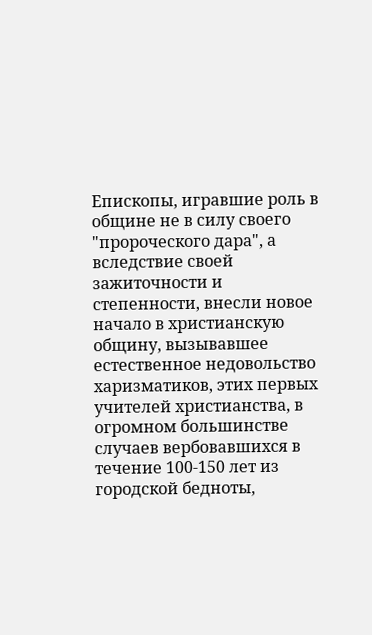Епископы, игравшие роль в общине не в силу своего "пророческого дара", а вследствие своей зажиточности и степенности, внесли новое начало в христианскую общину, вызывавшее естественное недовольство харизматиков, этих первых учителей христианства, в огромном большинстве случаев вербовавшихся в течение 100-150 лет из городской бедноты,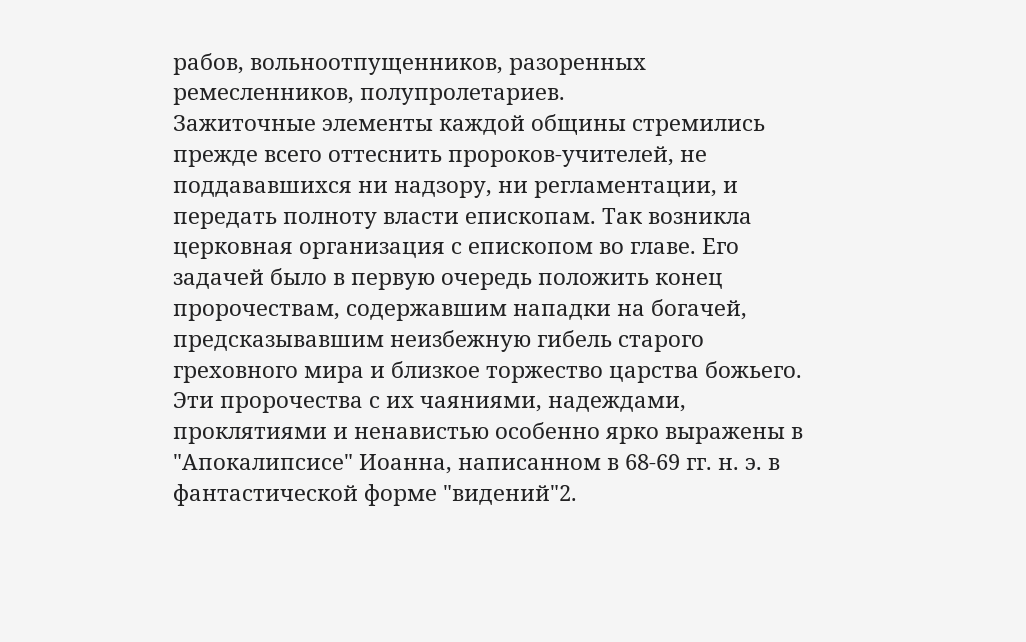рабов, вольноотпущенников, разоренных ремесленников, полупролетариев.
Зажиточные элементы каждой общины стремились прежде всего оттеснить пророков-учителей, не поддававшихся ни надзору, ни регламентации, и передать полноту власти епископам. Так возникла церковная организация с епископом во главе. Его задачей было в первую очередь положить конец пророчествам, содержавшим нападки на богачей, предсказывавшим неизбежную гибель старого греховного мира и близкое торжество царства божьего. Эти пророчества с их чаяниями, надеждами, проклятиями и ненавистью особенно ярко выражены в "Апокалипсисе" Иоанна, написанном в 68-69 гг. н. э. в фантастической форме "видений"2.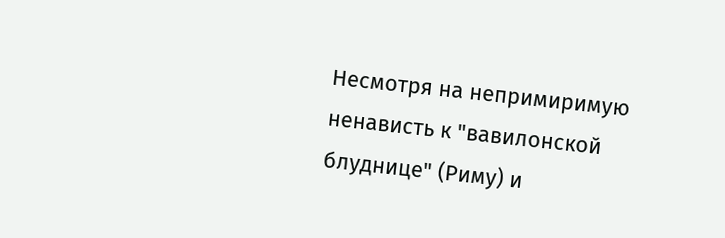Несмотря на непримиримую ненависть к "вавилонской блуднице" (Риму) и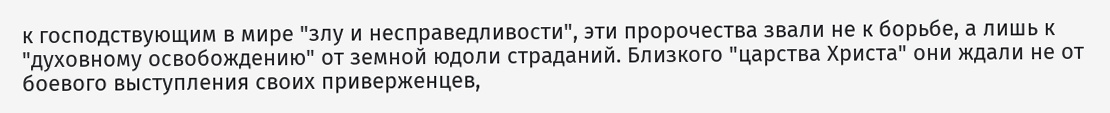к господствующим в мире "злу и несправедливости", эти пророчества звали не к борьбе, а лишь к "духовному освобождению" от земной юдоли страданий. Близкого "царства Христа" они ждали не от боевого выступления своих приверженцев,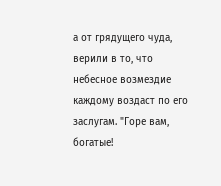а от грядущего чуда, верили в то, что небесное возмездие каждому воздаст по его заслугам. "Горе вам, богатые!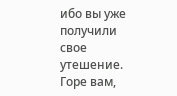ибо вы уже получили свое утешение. Горе вам,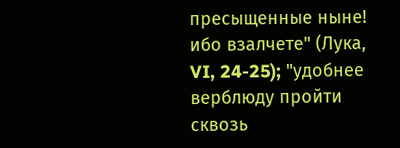пресыщенные ныне! ибо взалчете" (Лука, VI, 24-25); "удобнее верблюду пройти сквозь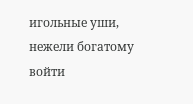игольные уши, нежели богатому войти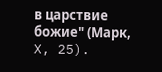в царствие божие" (Марк, X, 25).